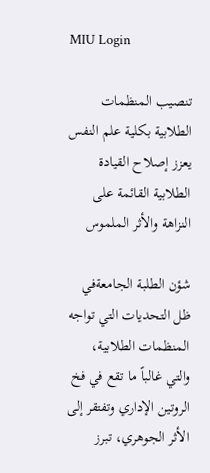MIU Login

تنصيب المنظمات الطلابية بكلية علم النفس يعزز إصلاح القيادة الطلابية القائمة على النزاهة والأثر الملموس

شؤن الطلبة الجامعةفي ظل التحديات التي تواجه المنظمات الطلابية، والتي غالباً ما تقع في فخ الروتين الإداري وتفتقر إلى الأثر الجوهري، تبرز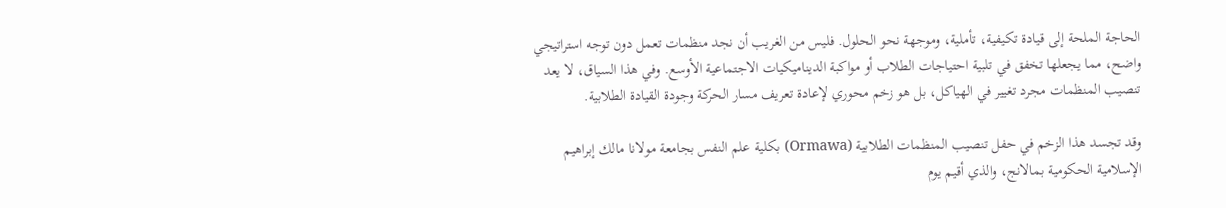الحاجة الملحة إلى قيادة تكيفية، تأملية، وموجهة نحو الحلول. فليس من الغريب أن نجد منظمات تعمل دون توجه استراتيجي واضح، مما يجعلها تخفق في تلبية احتياجات الطلاب أو مواكبة الديناميكيات الاجتماعية الأوسع. وفي هذا السياق، لا يعد تنصيب المنظمات مجرد تغيير في الهياكل، بل هو زخم محوري لإعادة تعريف مسار الحركة وجودة القيادة الطلابية.

وقد تجسد هذا الزخم في حفل تنصيب المنظمات الطلابية (Ormawa) بكلية علم النفس بجامعة مولانا مالك إبراهيم الإسلامية الحكومية بمالانج، والذي أقيم يوم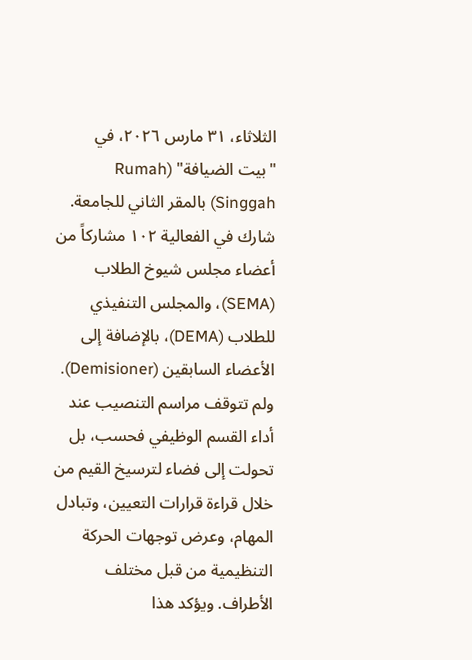الثلاثاء، ٣١ مارس ٢٠٢٦، في "بيت الضيافة" (Rumah Singgah) بالمقر الثاني للجامعة. شارك في الفعالية ١٠٢ مشاركاً من أعضاء مجلس شيوخ الطلاب (SEMA)، والمجلس التنفيذي للطلاب (DEMA)، بالإضافة إلى الأعضاء السابقين (Demisioner). ولم تتوقف مراسم التنصيب عند أداء القسم الوظيفي فحسب، بل تحولت إلى فضاء لترسيخ القيم من خلال قراءة قرارات التعيين، وتبادل المهام، وعرض توجهات الحركة التنظيمية من قبل مختلف الأطراف. ويؤكد هذا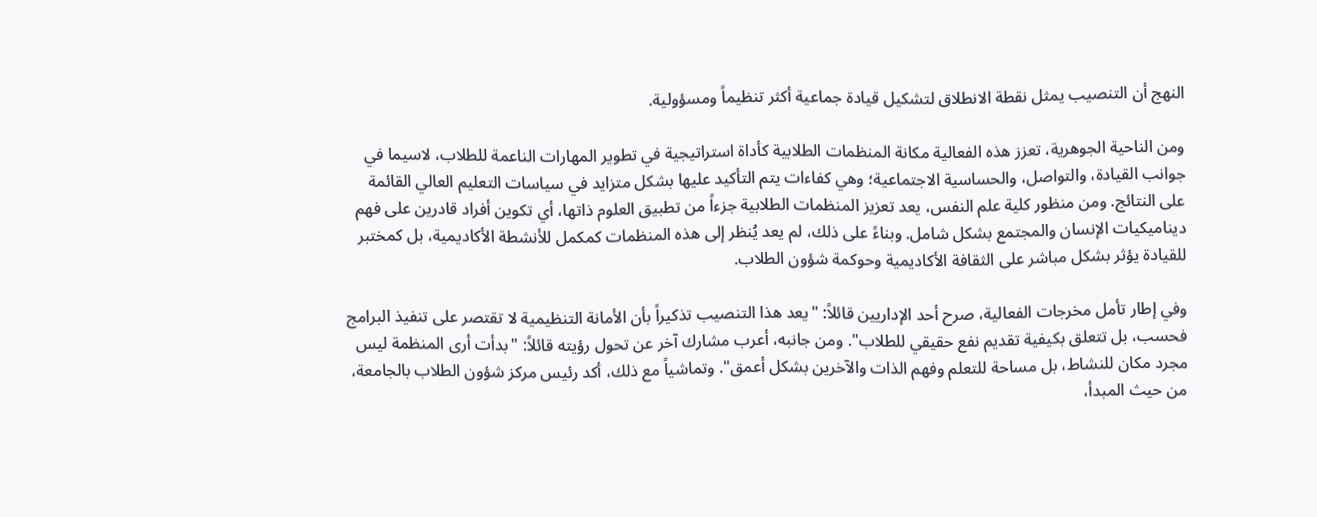النهج أن التنصيب يمثل نقطة الانطلاق لتشكيل قيادة جماعية أكثر تنظيماً ومسؤولية.

ومن الناحية الجوهرية، تعزز هذه الفعالية مكانة المنظمات الطلابية كأداة استراتيجية في تطوير المهارات الناعمة للطلاب، لاسيما في جوانب القيادة، والتواصل، والحساسية الاجتماعية؛ وهي كفاءات يتم التأكيد عليها بشكل متزايد في سياسات التعليم العالي القائمة على النتائج. ومن منظور كلية علم النفس، يعد تعزيز المنظمات الطلابية جزءاً من تطبيق العلوم ذاتها، أي تكوين أفراد قادرين على فهم ديناميكيات الإنسان والمجتمع بشكل شامل. وبناءً على ذلك، لم يعد يُنظر إلى هذه المنظمات كمكمل للأنشطة الأكاديمية، بل كمختبر للقيادة يؤثر بشكل مباشر على الثقافة الأكاديمية وحوكمة شؤون الطلاب.

وفي إطار تأمل مخرجات الفعالية، صرح أحد الإداريين قائلاً: "يعد هذا التنصيب تذكيراً بأن الأمانة التنظيمية لا تقتصر على تنفيذ البرامج فحسب، بل تتعلق بكيفية تقديم نفع حقيقي للطلاب". ومن جانبه، أعرب مشارك آخر عن تحول رؤيته قائلاً: "بدأت أرى المنظمة ليس مجرد مكان للنشاط، بل مساحة للتعلم وفهم الذات والآخرين بشكل أعمق". وتماشياً مع ذلك، أكد رئيس مركز شؤون الطلاب بالجامعة، من حيث المبدأ،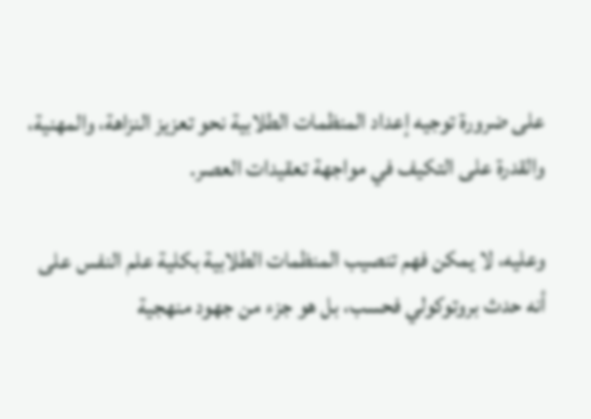على ضرورة توجيه إعداد المنظمات الطلابية نحو تعزيز النزاهة، والمهنية، والقدرة على التكيف في مواجهة تعقيدات العصر.

وعليه، لا يمكن فهم تنصيب المنظمات الطلابية بكلية علم النفس على أنه حدث بروتوكولي فحسب، بل هو جزء من جهود منهجية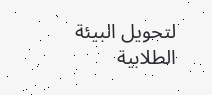لتحويل البيئة الطلابية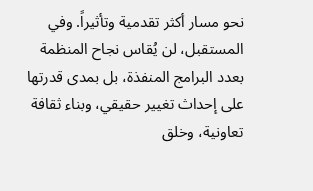نحو مسار أكثر تقدمية وتأثيراً. وفي المستقبل، لن يُقاس نجاح المنظمة بعدد البرامج المنفذة، بل بمدى قدرتها على إحداث تغيير حقيقي، وبناء ثقافة تعاونية، وخلق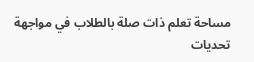مساحة تعلم ذات صلة بالطلاب في مواجهة تحديات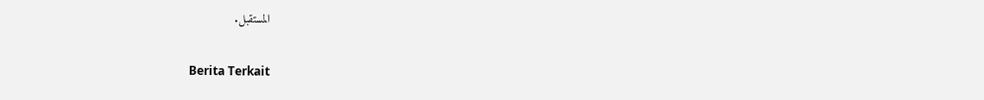المستقبل.

Berita Terkait